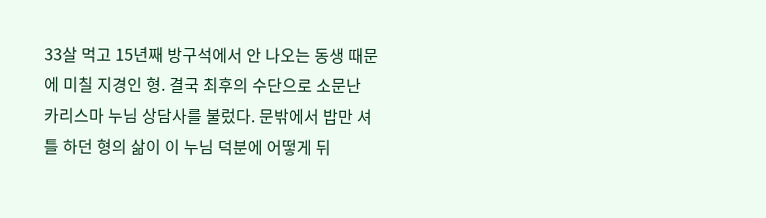33살 먹고 15년째 방구석에서 안 나오는 동생 때문에 미칠 지경인 형. 결국 최후의 수단으로 소문난 카리스마 누님 상담사를 불렀다. 문밖에서 밥만 셔틀 하던 형의 삶이 이 누님 덕분에 어떻게 뒤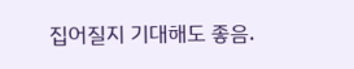집어질지 기대해도 좋음.